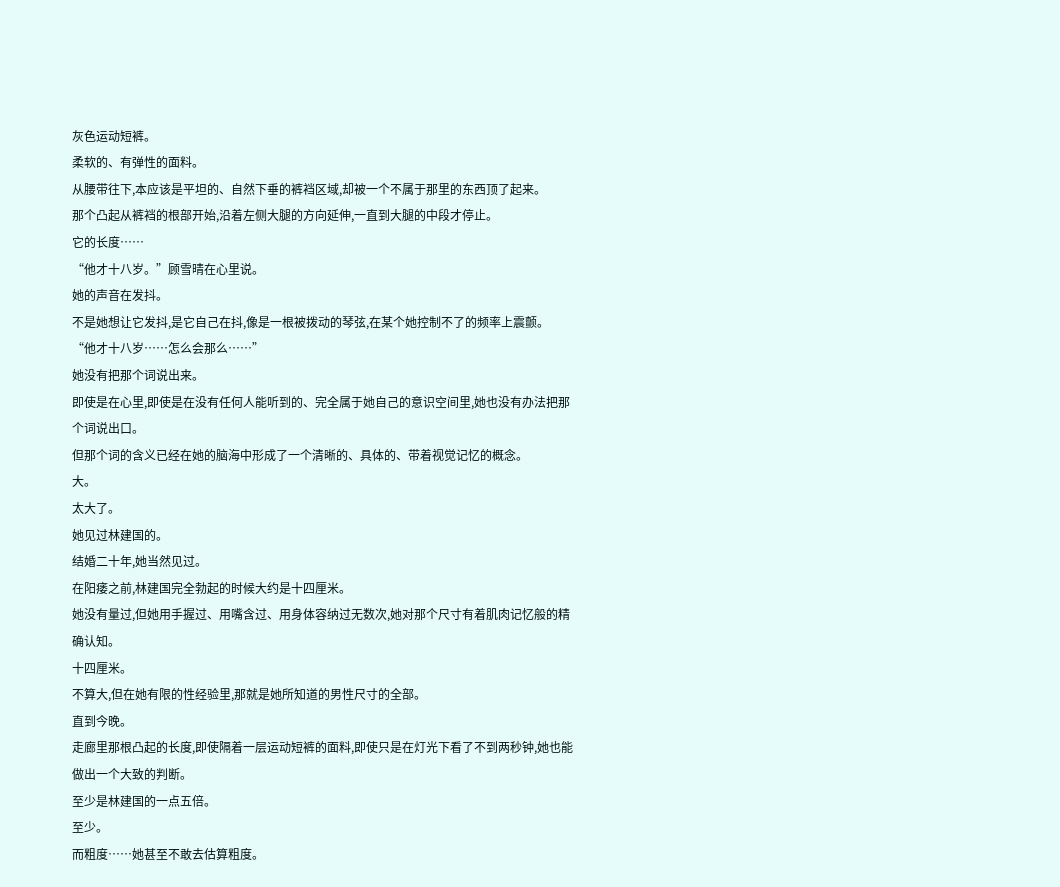灰色运动短裤。
柔软的、有弹性的面料。
从腰带往下,本应该是平坦的、自然下垂的裤裆区域,却被一个不属于那里的东西顶了起来。
那个凸起从裤裆的根部开始,沿着左侧大腿的方向延伸,一直到大腿的中段才停止。
它的长度……
“他才十八岁。”顾雪晴在心里说。
她的声音在发抖。
不是她想让它发抖,是它自己在抖,像是一根被拨动的琴弦,在某个她控制不了的频率上震颤。
“他才十八岁……怎么会那么……”
她没有把那个词说出来。
即使是在心里,即使是在没有任何人能听到的、完全属于她自己的意识空间里,她也没有办法把那个词说出口。
但那个词的含义已经在她的脑海中形成了一个清晰的、具体的、带着视觉记忆的概念。
大。
太大了。
她见过林建国的。
结婚二十年,她当然见过。
在阳痿之前,林建国完全勃起的时候大约是十四厘米。
她没有量过,但她用手握过、用嘴含过、用身体容纳过无数次,她对那个尺寸有着肌肉记忆般的精确认知。
十四厘米。
不算大,但在她有限的性经验里,那就是她所知道的男性尺寸的全部。
直到今晚。
走廊里那根凸起的长度,即使隔着一层运动短裤的面料,即使只是在灯光下看了不到两秒钟,她也能做出一个大致的判断。
至少是林建国的一点五倍。
至少。
而粗度……她甚至不敢去估算粗度。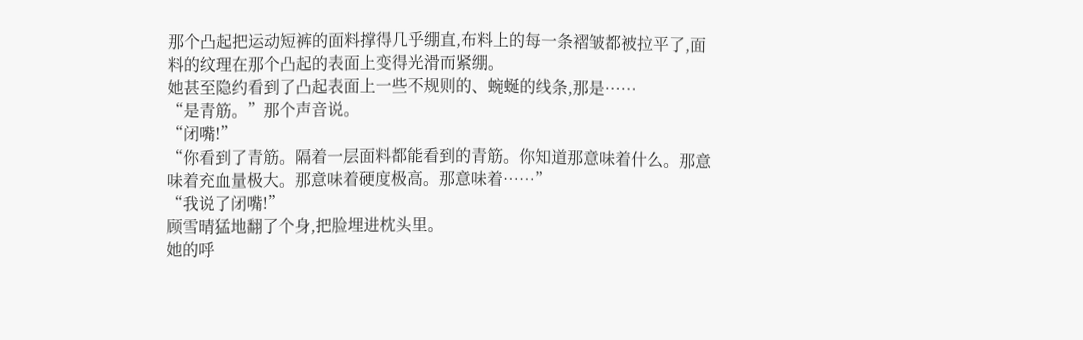那个凸起把运动短裤的面料撑得几乎绷直,布料上的每一条褶皱都被拉平了,面料的纹理在那个凸起的表面上变得光滑而紧绷。
她甚至隐约看到了凸起表面上一些不规则的、蜿蜒的线条,那是……
“是青筋。”那个声音说。
“闭嘴!”
“你看到了青筋。隔着一层面料都能看到的青筋。你知道那意味着什么。那意味着充血量极大。那意味着硬度极高。那意味着……”
“我说了闭嘴!”
顾雪晴猛地翻了个身,把脸埋进枕头里。
她的呼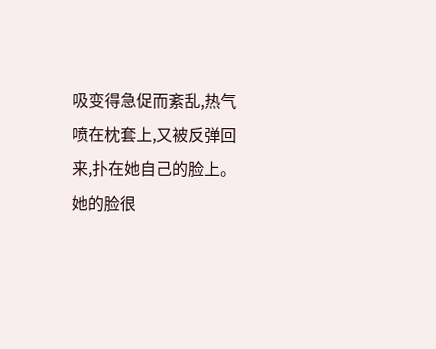吸变得急促而紊乱,热气喷在枕套上,又被反弹回来,扑在她自己的脸上。
她的脸很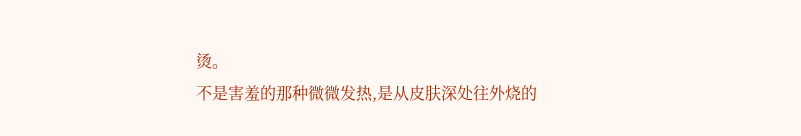烫。
不是害羞的那种微微发热,是从皮肤深处往外烧的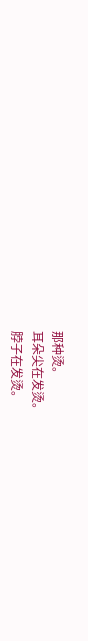那种烫。
耳朵尖在发烫。
脖子在发烫。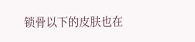锁骨以下的皮肤也在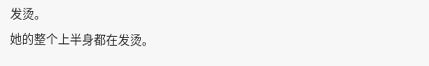发烫。
她的整个上半身都在发烫。